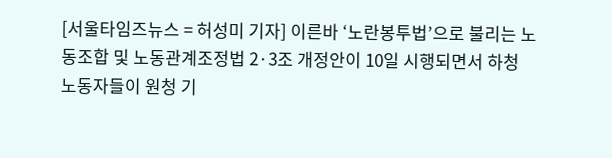[서울타임즈뉴스 = 허성미 기자] 이른바 ‘노란봉투법’으로 불리는 노동조합 및 노동관계조정법 2·3조 개정안이 10일 시행되면서 하청 노동자들이 원청 기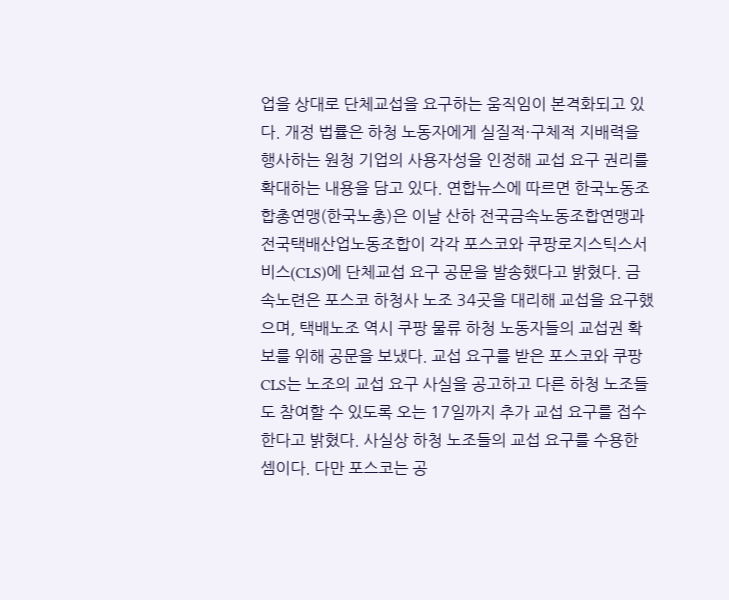업을 상대로 단체교섭을 요구하는 움직임이 본격화되고 있다. 개정 법률은 하청 노동자에게 실질적·구체적 지배력을 행사하는 원청 기업의 사용자성을 인정해 교섭 요구 권리를 확대하는 내용을 담고 있다. 연합뉴스에 따르면 한국노동조합총연맹(한국노총)은 이날 산하 전국금속노동조합연맹과 전국택배산업노동조합이 각각 포스코와 쿠팡로지스틱스서비스(CLS)에 단체교섭 요구 공문을 발송했다고 밝혔다. 금속노련은 포스코 하청사 노조 34곳을 대리해 교섭을 요구했으며, 택배노조 역시 쿠팡 물류 하청 노동자들의 교섭권 확보를 위해 공문을 보냈다. 교섭 요구를 받은 포스코와 쿠팡CLS는 노조의 교섭 요구 사실을 공고하고 다른 하청 노조들도 참여할 수 있도록 오는 17일까지 추가 교섭 요구를 접수한다고 밝혔다. 사실상 하청 노조들의 교섭 요구를 수용한 셈이다. 다만 포스코는 공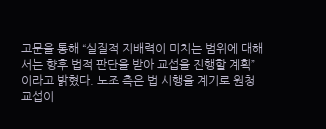고문을 통해 “실질적 지배력이 미치는 범위에 대해서는 향후 법적 판단을 받아 교섭을 진행할 계획”이라고 밝혔다. 노조 측은 법 시행을 계기로 원청 교섭이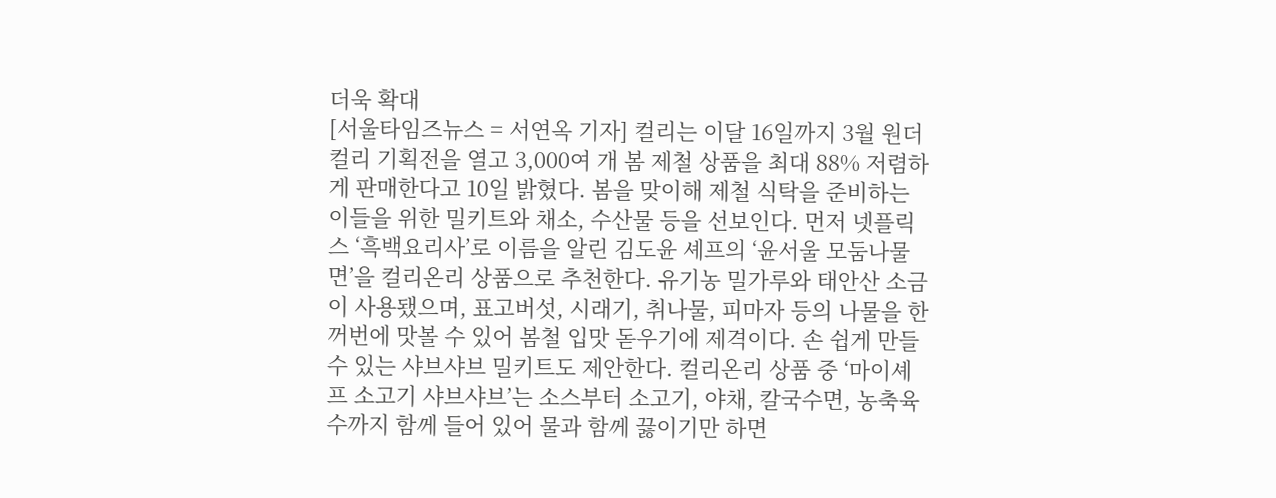더욱 확대
[서울타임즈뉴스 = 서연옥 기자] 컬리는 이달 16일까지 3월 원더컬리 기획전을 열고 3,000여 개 봄 제철 상품을 최대 88% 저렴하게 판매한다고 10일 밝혔다. 봄을 맞이해 제철 식탁을 준비하는 이들을 위한 밀키트와 채소, 수산물 등을 선보인다. 먼저 넷플릭스 ‘흑백요리사’로 이름을 알린 김도윤 셰프의 ‘윤서울 모둠나물면’을 컬리온리 상품으로 추천한다. 유기농 밀가루와 태안산 소금이 사용됐으며, 표고버섯, 시래기, 취나물, 피마자 등의 나물을 한꺼번에 맛볼 수 있어 봄철 입맛 돋우기에 제격이다. 손 쉽게 만들 수 있는 샤브샤브 밀키트도 제안한다. 컬리온리 상품 중 ‘마이셰프 소고기 샤브샤브’는 소스부터 소고기, 야채, 칼국수면, 농축육수까지 함께 들어 있어 물과 함께 끓이기만 하면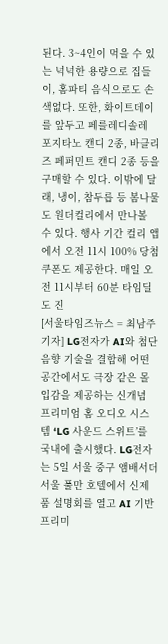된다. 3~4인이 먹을 수 있는 넉넉한 용량으로 집들이, 홈파티 음식으로도 손색없다. 또한, 화이트데이를 앞두고 페를레디솔레 포지타노 캔디 2종, 바클리즈 페퍼민트 캔디 2종 등을 구매할 수 있다. 이밖에 달래, 냉이, 참두릅 등 봄나물도 원더컬리에서 만나볼 수 있다. 행사 기간 컬리 앱에서 오전 11시 100% 당첨 쿠폰도 제공한다. 매일 오전 11시부터 60분 타임딜도 진
[서울타임즈뉴스 = 최남주 기자] LG전자가 AI와 첨단 음향 기술을 결합해 어떤 공간에서도 극장 같은 몰입감을 제공하는 신개념 프리미엄 홈 오디오 시스템 ‘LG 사운드 스위트’를 국내에 출시했다. LG전자는 5일 서울 중구 앰배서더 서울 풀만 호텔에서 신제품 설명회를 열고 AI 기반 프리미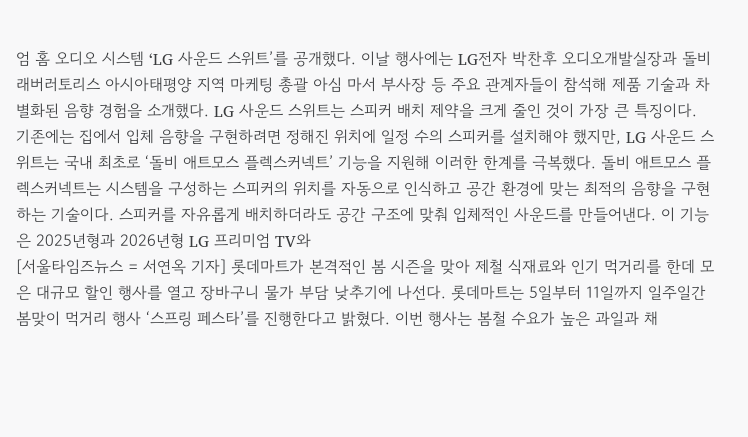엄 홈 오디오 시스템 ‘LG 사운드 스위트’를 공개했다. 이날 행사에는 LG전자 박찬후 오디오개발실장과 돌비 래버러토리스 아시아태평양 지역 마케팅 총괄 아심 마서 부사장 등 주요 관계자들이 참석해 제품 기술과 차별화된 음향 경험을 소개했다. LG 사운드 스위트는 스피커 배치 제약을 크게 줄인 것이 가장 큰 특징이다. 기존에는 집에서 입체 음향을 구현하려면 정해진 위치에 일정 수의 스피커를 설치해야 했지만, LG 사운드 스위트는 국내 최초로 ‘돌비 애트모스 플렉스커넥트’ 기능을 지원해 이러한 한계를 극복했다. 돌비 애트모스 플렉스커넥트는 시스템을 구성하는 스피커의 위치를 자동으로 인식하고 공간 환경에 맞는 최적의 음향을 구현하는 기술이다. 스피커를 자유롭게 배치하더라도 공간 구조에 맞춰 입체적인 사운드를 만들어낸다. 이 기능은 2025년형과 2026년형 LG 프리미엄 TV와
[서울타임즈뉴스 = 서연옥 기자] 롯데마트가 본격적인 봄 시즌을 맞아 제철 식재료와 인기 먹거리를 한데 모은 대규모 할인 행사를 열고 장바구니 물가 부담 낮추기에 나선다. 롯데마트는 5일부터 11일까지 일주일간 봄맞이 먹거리 행사 ‘스프링 페스타’를 진행한다고 밝혔다. 이번 행사는 봄철 수요가 높은 과일과 채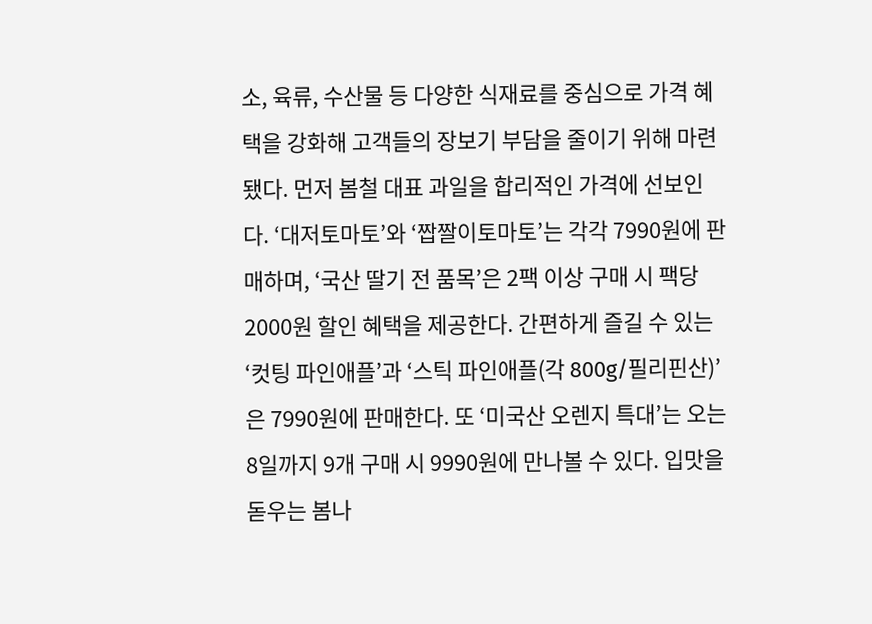소, 육류, 수산물 등 다양한 식재료를 중심으로 가격 혜택을 강화해 고객들의 장보기 부담을 줄이기 위해 마련됐다. 먼저 봄철 대표 과일을 합리적인 가격에 선보인다. ‘대저토마토’와 ‘짭짤이토마토’는 각각 7990원에 판매하며, ‘국산 딸기 전 품목’은 2팩 이상 구매 시 팩당 2000원 할인 혜택을 제공한다. 간편하게 즐길 수 있는 ‘컷팅 파인애플’과 ‘스틱 파인애플(각 800g/필리핀산)’은 7990원에 판매한다. 또 ‘미국산 오렌지 특대’는 오는 8일까지 9개 구매 시 9990원에 만나볼 수 있다. 입맛을 돋우는 봄나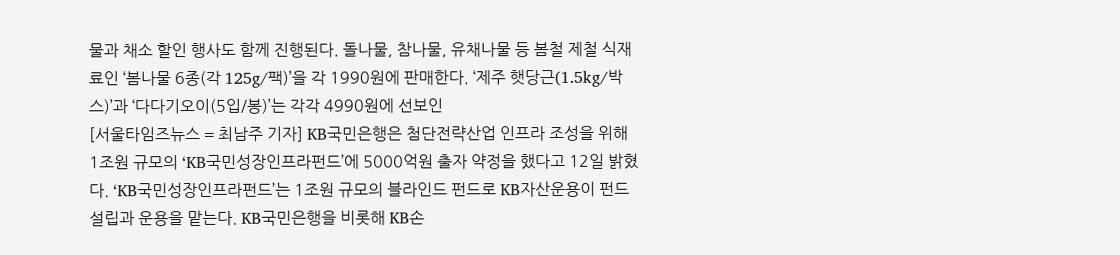물과 채소 할인 행사도 함께 진행된다. 돌나물, 참나물, 유채나물 등 봄철 제철 식재료인 ‘봄나물 6종(각 125g/팩)’을 각 1990원에 판매한다. ‘제주 햇당근(1.5kg/박스)’과 ‘다다기오이(5입/봉)’는 각각 4990원에 선보인
[서울타임즈뉴스 = 최남주 기자] KB국민은행은 첨단전략산업 인프라 조성을 위해 1조원 규모의 ‘KB국민성장인프라펀드’에 5000억원 출자 약정을 했다고 12일 밝혔다. ‘KB국민성장인프라펀드’는 1조원 규모의 블라인드 펀드로 KB자산운용이 펀드 설립과 운용을 맡는다. KB국민은행을 비롯해 KB손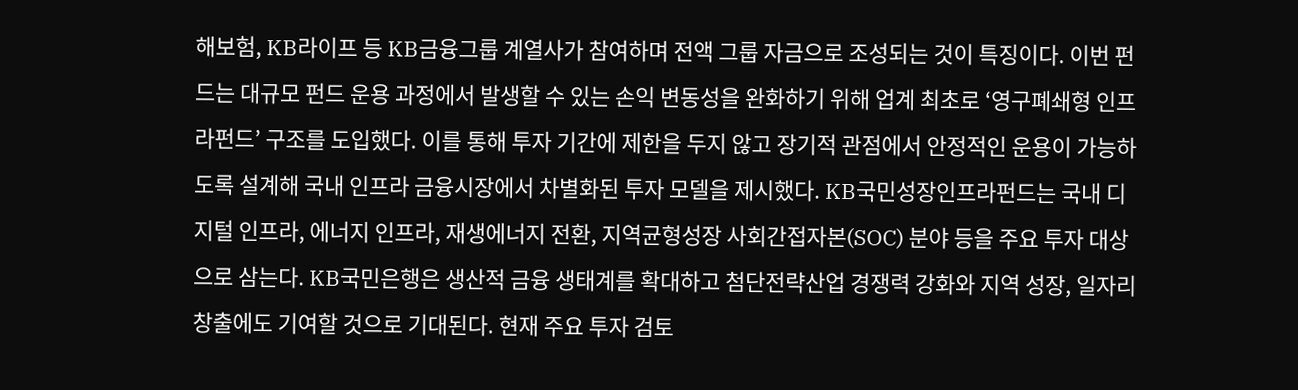해보험, KB라이프 등 KB금융그룹 계열사가 참여하며 전액 그룹 자금으로 조성되는 것이 특징이다. 이번 펀드는 대규모 펀드 운용 과정에서 발생할 수 있는 손익 변동성을 완화하기 위해 업계 최초로 ‘영구폐쇄형 인프라펀드’ 구조를 도입했다. 이를 통해 투자 기간에 제한을 두지 않고 장기적 관점에서 안정적인 운용이 가능하도록 설계해 국내 인프라 금융시장에서 차별화된 투자 모델을 제시했다. KB국민성장인프라펀드는 국내 디지털 인프라, 에너지 인프라, 재생에너지 전환, 지역균형성장 사회간접자본(SOC) 분야 등을 주요 투자 대상으로 삼는다. KB국민은행은 생산적 금융 생태계를 확대하고 첨단전략산업 경쟁력 강화와 지역 성장, 일자리 창출에도 기여할 것으로 기대된다. 현재 주요 투자 검토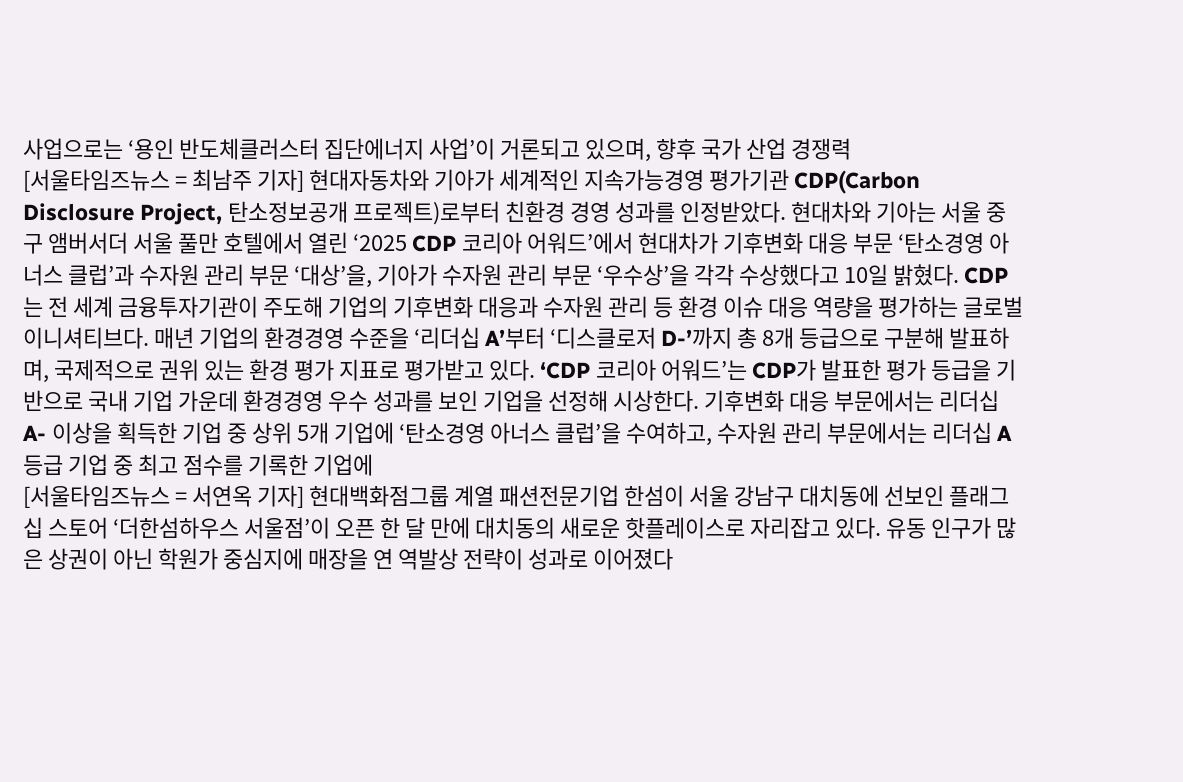사업으로는 ‘용인 반도체클러스터 집단에너지 사업’이 거론되고 있으며, 향후 국가 산업 경쟁력
[서울타임즈뉴스 = 최남주 기자] 현대자동차와 기아가 세계적인 지속가능경영 평가기관 CDP(Carbon Disclosure Project, 탄소정보공개 프로젝트)로부터 친환경 경영 성과를 인정받았다. 현대차와 기아는 서울 중구 앰버서더 서울 풀만 호텔에서 열린 ‘2025 CDP 코리아 어워드’에서 현대차가 기후변화 대응 부문 ‘탄소경영 아너스 클럽’과 수자원 관리 부문 ‘대상’을, 기아가 수자원 관리 부문 ‘우수상’을 각각 수상했다고 10일 밝혔다. CDP는 전 세계 금융투자기관이 주도해 기업의 기후변화 대응과 수자원 관리 등 환경 이슈 대응 역량을 평가하는 글로벌 이니셔티브다. 매년 기업의 환경경영 수준을 ‘리더십 A’부터 ‘디스클로저 D-’까지 총 8개 등급으로 구분해 발표하며, 국제적으로 권위 있는 환경 평가 지표로 평가받고 있다. ‘CDP 코리아 어워드’는 CDP가 발표한 평가 등급을 기반으로 국내 기업 가운데 환경경영 우수 성과를 보인 기업을 선정해 시상한다. 기후변화 대응 부문에서는 리더십 A- 이상을 획득한 기업 중 상위 5개 기업에 ‘탄소경영 아너스 클럽’을 수여하고, 수자원 관리 부문에서는 리더십 A 등급 기업 중 최고 점수를 기록한 기업에
[서울타임즈뉴스 = 서연옥 기자] 현대백화점그룹 계열 패션전문기업 한섬이 서울 강남구 대치동에 선보인 플래그십 스토어 ‘더한섬하우스 서울점’이 오픈 한 달 만에 대치동의 새로운 핫플레이스로 자리잡고 있다. 유동 인구가 많은 상권이 아닌 학원가 중심지에 매장을 연 역발상 전략이 성과로 이어졌다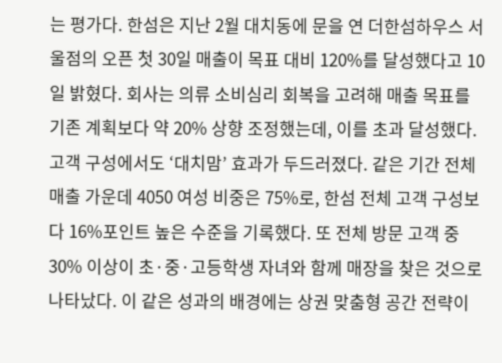는 평가다. 한섬은 지난 2월 대치동에 문을 연 더한섬하우스 서울점의 오픈 첫 30일 매출이 목표 대비 120%를 달성했다고 10일 밝혔다. 회사는 의류 소비심리 회복을 고려해 매출 목표를 기존 계획보다 약 20% 상향 조정했는데, 이를 초과 달성했다. 고객 구성에서도 ‘대치맘’ 효과가 두드러졌다. 같은 기간 전체 매출 가운데 4050 여성 비중은 75%로, 한섬 전체 고객 구성보다 16%포인트 높은 수준을 기록했다. 또 전체 방문 고객 중 30% 이상이 초·중·고등학생 자녀와 함께 매장을 찾은 것으로 나타났다. 이 같은 성과의 배경에는 상권 맞춤형 공간 전략이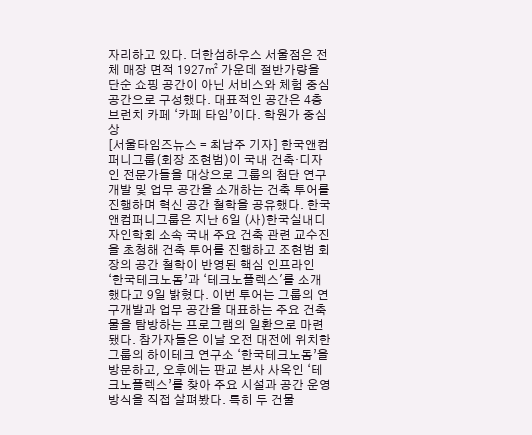자리하고 있다. 더한섬하우스 서울점은 전체 매장 면적 1927㎡ 가운데 절반가량을 단순 쇼핑 공간이 아닌 서비스와 체험 중심 공간으로 구성했다. 대표적인 공간은 4층 브런치 카페 ‘카페 타임’이다. 학원가 중심 상
[서울타임즈뉴스 = 최남주 기자] 한국앤컴퍼니그룹(회장 조현범)이 국내 건축·디자인 전문가들을 대상으로 그룹의 첨단 연구개발 및 업무 공간을 소개하는 건축 투어를 진행하며 혁신 공간 철학을 공유했다. 한국앤컴퍼니그룹은 지난 6일 (사)한국실내디자인학회 소속 국내 주요 건축 관련 교수진을 초청해 건축 투어를 진행하고 조현범 회장의 공간 철학이 반영된 핵심 인프라인 ‘한국테크노돔’과 ‘테크노플렉스'를 소개했다고 9일 밝혔다. 이번 투어는 그룹의 연구개발과 업무 공간을 대표하는 주요 건축물을 탐방하는 프로그램의 일환으로 마련됐다. 참가자들은 이날 오전 대전에 위치한 그룹의 하이테크 연구소 ‘한국테크노돔’을 방문하고, 오후에는 판교 본사 사옥인 ‘테크노플렉스’를 찾아 주요 시설과 공간 운영 방식을 직접 살펴봤다. 특히 두 건물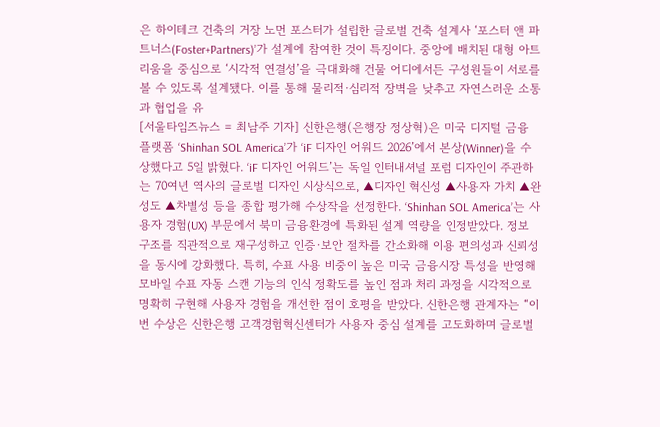은 하이테크 건축의 거장 노먼 포스터가 설립한 글로벌 건축 설계사 ‘포스터 앤 파트너스(Foster+Partners)’가 설계에 참여한 것이 특징이다. 중앙에 배치된 대형 아트리움을 중심으로 ‘시각적 연결성’을 극대화해 건물 어디에서든 구성원들이 서로를 볼 수 있도록 설계됐다. 이를 통해 물리적·심리적 장벽을 낮추고 자연스러운 소통과 협업을 유
[서울타임즈뉴스 = 최남주 기자] 신한은행(은행장 정상혁)은 미국 디지털 금융 플랫폼 ‘Shinhan SOL America’가 ‘iF 디자인 어워드 2026’에서 본상(Winner)을 수상했다고 5일 밝혔다. ‘iF 디자인 어워드’는 독일 인터내셔널 포럼 디자인이 주관하는 70여년 역사의 글로벌 디자인 시상식으로, ▲디자인 혁신성 ▲사용자 가치 ▲완성도 ▲차별성 등을 종합 평가해 수상작을 선정한다. ‘Shinhan SOL America’는 사용자 경험(UX) 부문에서 북미 금융환경에 특화된 설계 역량을 인정받았다. 정보 구조를 직관적으로 재구성하고 인증·보안 절차를 간소화해 이용 편의성과 신뢰성을 동시에 강화했다. 특히, 수표 사용 비중이 높은 미국 금융시장 특성을 반영해 모바일 수표 자동 스캔 기능의 인식 정확도를 높인 점과 처리 과정을 시각적으로 명확히 구현해 사용자 경험을 개선한 점이 호평을 받았다. 신한은행 관계자는 “이번 수상은 신한은행 고객경험혁신센터가 사용자 중심 설계를 고도화하며 글로벌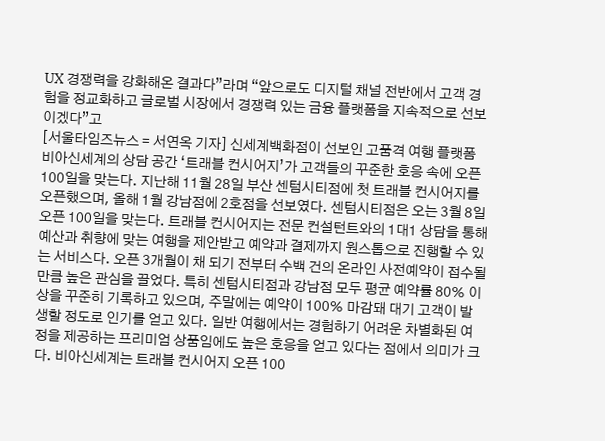UX 경쟁력을 강화해온 결과다”라며 “앞으로도 디지털 채널 전반에서 고객 경험을 정교화하고 글로벌 시장에서 경쟁력 있는 금융 플랫폼을 지속적으로 선보이겠다”고
[서울타임즈뉴스 = 서연옥 기자] 신세계백화점이 선보인 고품격 여행 플랫폼 비아신세계의 상담 공간 ‘트래블 컨시어지’가 고객들의 꾸준한 호응 속에 오픈 100일을 맞는다. 지난해 11월 28일 부산 센텀시티점에 첫 트래블 컨시어지를 오픈했으며, 올해 1월 강남점에 2호점을 선보였다. 센텀시티점은 오는 3월 8일 오픈 100일을 맞는다. 트래블 컨시어지는 전문 컨설턴트와의 1대1 상담을 통해 예산과 취향에 맞는 여행을 제안받고 예약과 결제까지 원스톱으로 진행할 수 있는 서비스다. 오픈 3개월이 채 되기 전부터 수백 건의 온라인 사전예약이 접수될 만큼 높은 관심을 끌었다. 특히 센텀시티점과 강남점 모두 평균 예약률 80% 이상을 꾸준히 기록하고 있으며, 주말에는 예약이 100% 마감돼 대기 고객이 발생할 정도로 인기를 얻고 있다. 일반 여행에서는 경험하기 어려운 차별화된 여정을 제공하는 프리미엄 상품임에도 높은 호응을 얻고 있다는 점에서 의미가 크다. 비아신세계는 트래블 컨시어지 오픈 100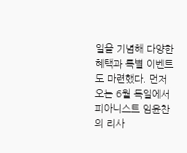일을 기념해 다양한 혜택과 특별 이벤트도 마련했다. 먼저 오는 6월 독일에서 피아니스트 임윤찬의 리사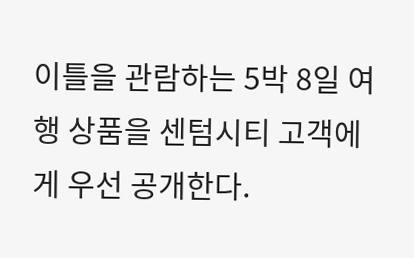이틀을 관람하는 5박 8일 여행 상품을 센텀시티 고객에게 우선 공개한다.